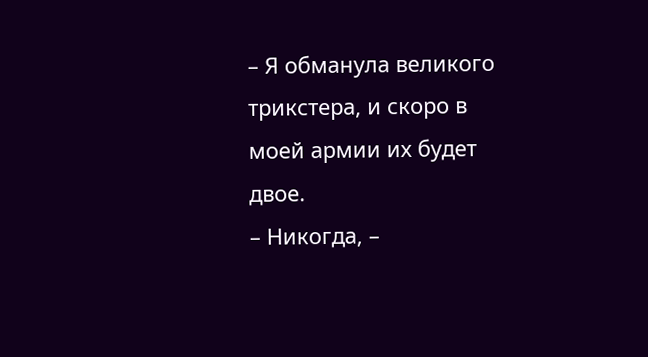– Я обманула великого трикстера, и скоро в моей армии их будет двое.
– Никогда, –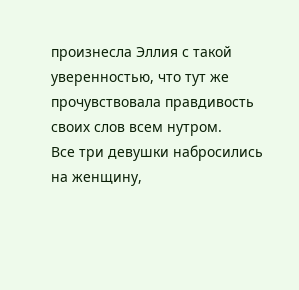произнесла Эллия с такой уверенностью, что тут же прочувствовала правдивость своих слов всем нутром.
Все три девушки набросились на женщину,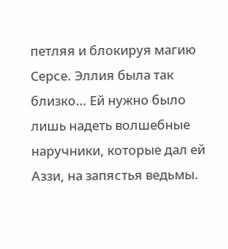петляя и блокируя магию Серсе. Эллия была так близко… Ей нужно было лишь надеть волшебные наручники, которые дал ей Аззи, на запястья ведьмы.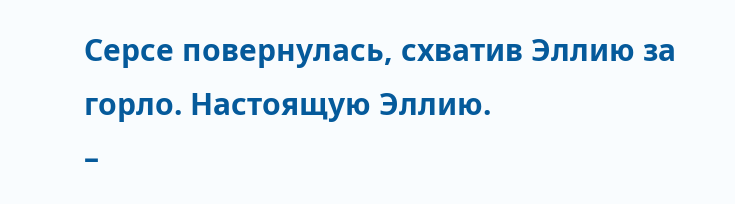Серсе повернулась, схватив Эллию за горло. Настоящую Эллию.
–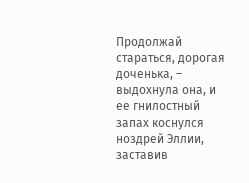Продолжай стараться, дорогая доченька, – выдохнула она, и ее гнилостный запах коснулся ноздрей Эллии, заставив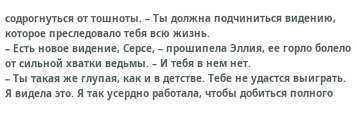содрогнуться от тошноты. – Ты должна подчиниться видению, которое преследовало тебя всю жизнь.
– Есть новое видение, Серсе, – прошипела Эллия, ее горло болело от сильной хватки ведьмы. – И тебя в нем нет.
– Ты такая же глупая, как и в детстве. Тебе не удастся выиграть. Я видела это. Я так усердно работала, чтобы добиться полного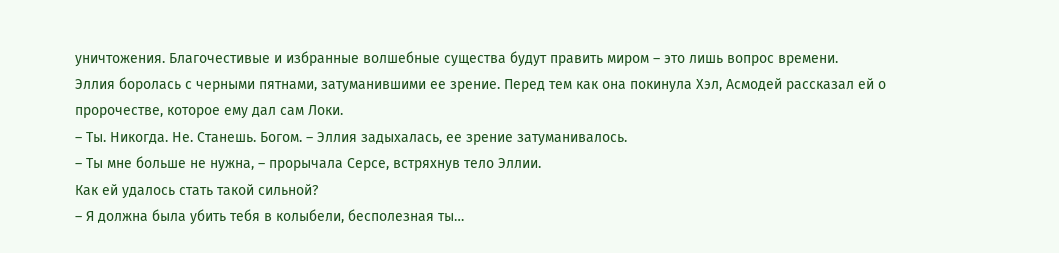уничтожения. Благочестивые и избранные волшебные существа будут править миром – это лишь вопрос времени.
Эллия боролась с черными пятнами, затуманившими ее зрение. Перед тем как она покинула Хэл, Асмодей рассказал ей о пророчестве, которое ему дал сам Локи.
– Ты. Никогда. Не. Станешь. Богом. – Эллия задыхалась, ее зрение затуманивалось.
– Ты мне больше не нужна, – прорычала Серсе, встряхнув тело Эллии.
Как ей удалось стать такой сильной?
– Я должна была убить тебя в колыбели, бесполезная ты…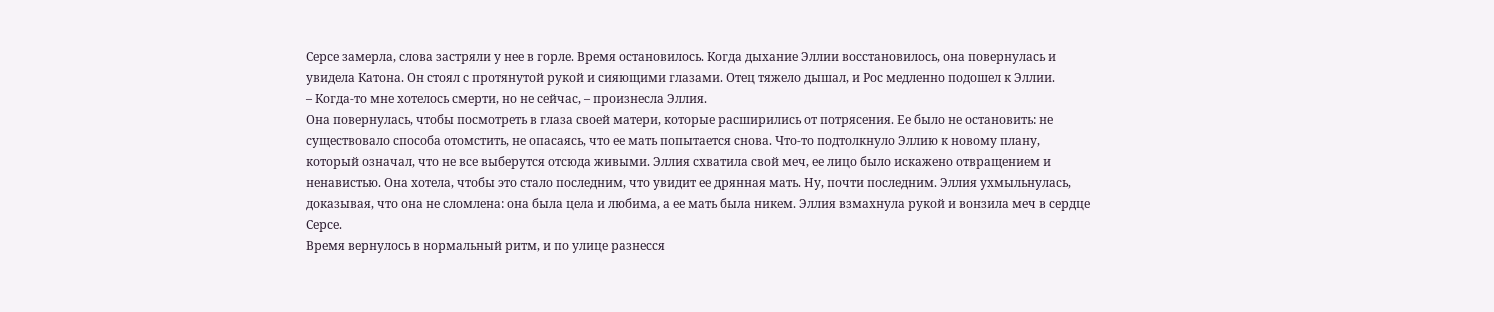Серсе замерла, слова застряли у нее в горле. Время остановилось. Когда дыхание Эллии восстановилось, она повернулась и увидела Катона. Он стоял с протянутой рукой и сияющими глазами. Отец тяжело дышал, и Рос медленно подошел к Эллии.
– Когда-то мне хотелось смерти, но не сейчас, – произнесла Эллия.
Она повернулась, чтобы посмотреть в глаза своей матери, которые расширились от потрясения. Ее было не остановить: не существовало способа отомстить, не опасаясь, что ее мать попытается снова. Что-то подтолкнуло Эллию к новому плану, который означал, что не все выберутся отсюда живыми. Эллия схватила свой меч, ее лицо было искажено отвращением и ненавистью. Она хотела, чтобы это стало последним, что увидит ее дрянная мать. Ну, почти последним. Эллия ухмыльнулась, доказывая, что она не сломлена: она была цела и любима, а ее мать была никем. Эллия взмахнула рукой и вонзила меч в сердце Серсе.
Время вернулось в нормальный ритм, и по улице разнесся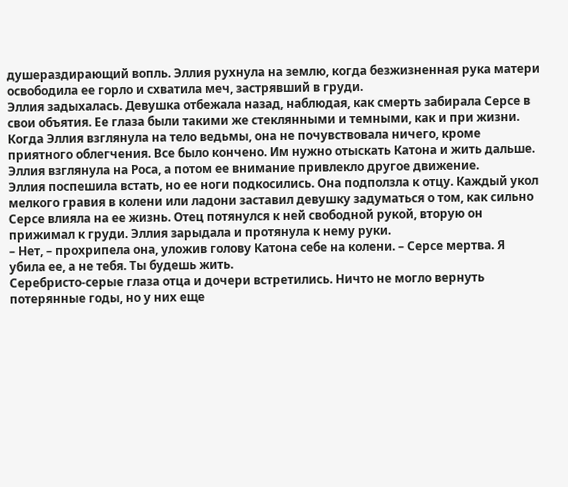душераздирающий вопль. Эллия рухнула на землю, когда безжизненная рука матери освободила ее горло и схватила меч, застрявший в груди.
Эллия задыхалась. Девушка отбежала назад, наблюдая, как смерть забирала Серсе в свои объятия. Ее глаза были такими же стеклянными и темными, как и при жизни. Когда Эллия взглянула на тело ведьмы, она не почувствовала ничего, кроме приятного облегчения. Все было кончено. Им нужно отыскать Катона и жить дальше.
Эллия взглянула на Роса, а потом ее внимание привлекло другое движение.
Эллия поспешила встать, но ее ноги подкосились. Она подползла к отцу. Каждый укол мелкого гравия в колени или ладони заставил девушку задуматься о том, как сильно Серсе влияла на ее жизнь. Отец потянулся к ней свободной рукой, вторую он прижимал к груди. Эллия зарыдала и протянула к нему руки.
– Нет, – прохрипела она, уложив голову Катона себе на колени. – Серсе мертва. Я убила ее, а не тебя. Ты будешь жить.
Серебристо-серые глаза отца и дочери встретились. Ничто не могло вернуть потерянные годы, но у них еще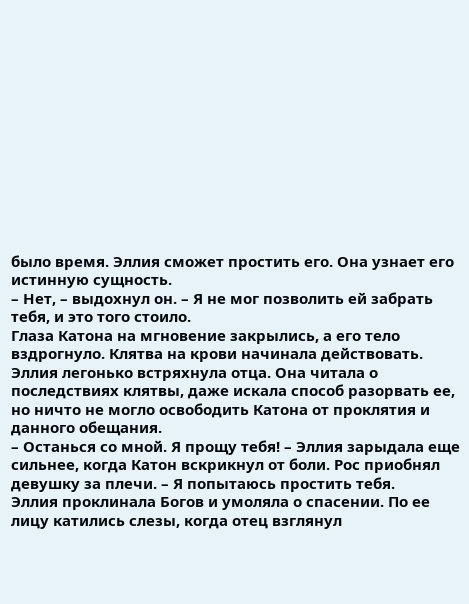было время. Эллия сможет простить его. Она узнает его истинную сущность.
– Нет, – выдохнул он. – Я не мог позволить ей забрать тебя, и это того стоило.
Глаза Катона на мгновение закрылись, а его тело вздрогнуло. Клятва на крови начинала действовать. Эллия легонько встряхнула отца. Она читала о последствиях клятвы, даже искала способ разорвать ее, но ничто не могло освободить Катона от проклятия и данного обещания.
– Останься со мной. Я прощу тебя! – Эллия зарыдала еще сильнее, когда Катон вскрикнул от боли. Рос приобнял девушку за плечи. – Я попытаюсь простить тебя.
Эллия проклинала Богов и умоляла о спасении. По ее лицу катились слезы, когда отец взглянул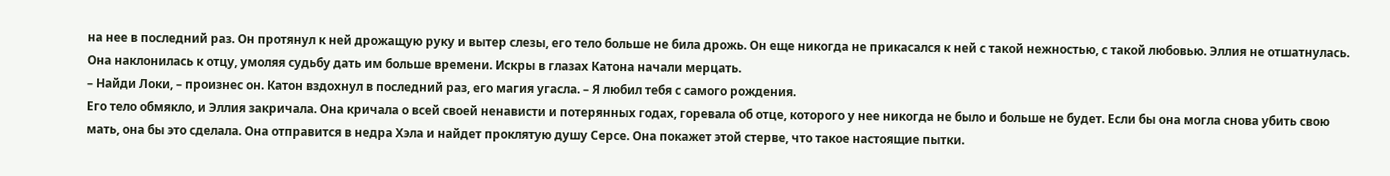на нее в последний раз. Он протянул к ней дрожащую руку и вытер слезы, его тело больше не била дрожь. Он еще никогда не прикасался к ней с такой нежностью, с такой любовью. Эллия не отшатнулась. Она наклонилась к отцу, умоляя судьбу дать им больше времени. Искры в глазах Катона начали мерцать.
– Найди Локи, – произнес он. Катон вздохнул в последний раз, его магия угасла. – Я любил тебя с самого рождения.
Его тело обмякло, и Эллия закричала. Она кричала о всей своей ненависти и потерянных годах, горевала об отце, которого у нее никогда не было и больше не будет. Если бы она могла снова убить свою мать, она бы это сделала. Она отправится в недра Хэла и найдет проклятую душу Серсе. Она покажет этой стерве, что такое настоящие пытки.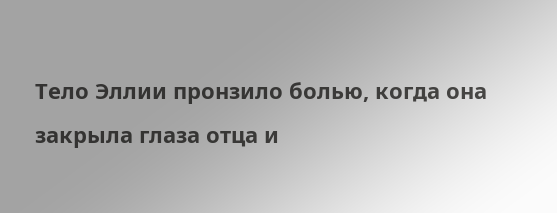Тело Эллии пронзило болью, когда она закрыла глаза отца и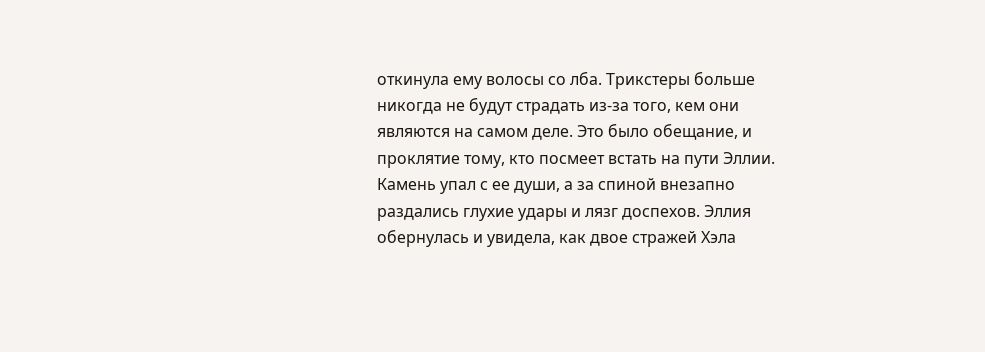откинула ему волосы со лба. Трикстеры больше никогда не будут страдать из-за того, кем они являются на самом деле. Это было обещание, и проклятие тому, кто посмеет встать на пути Эллии. Камень упал с ее души, а за спиной внезапно раздались глухие удары и лязг доспехов. Эллия обернулась и увидела, как двое стражей Хэла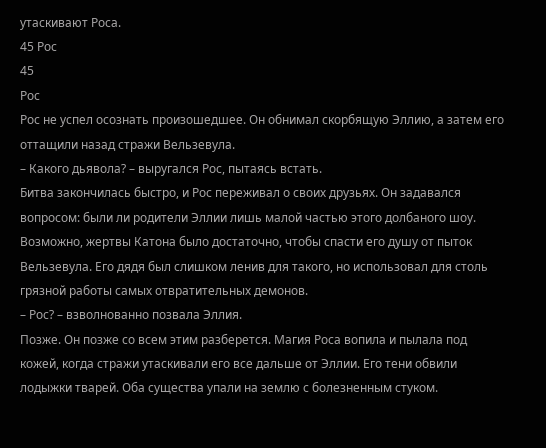утаскивают Роса.
45 Рос
45
Рос
Рос не успел осознать произошедшее. Он обнимал скорбящую Эллию, а затем его оттащили назад стражи Вельзевула.
– Какого дьявола? – выругался Рос, пытаясь встать.
Битва закончилась быстро, и Рос переживал о своих друзьях. Он задавался вопросом: были ли родители Эллии лишь малой частью этого долбаного шоу. Возможно, жертвы Катона было достаточно, чтобы спасти его душу от пыток Вельзевула. Его дядя был слишком ленив для такого, но использовал для столь грязной работы самых отвратительных демонов.
– Рос? – взволнованно позвала Эллия.
Позже. Он позже со всем этим разберется. Магия Роса вопила и пылала под кожей, когда стражи утаскивали его все дальше от Эллии. Его тени обвили лодыжки тварей. Оба существа упали на землю с болезненным стуком.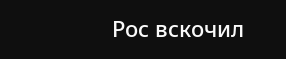Рос вскочил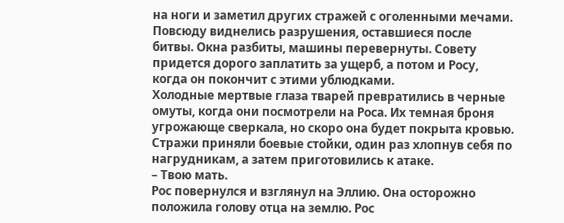на ноги и заметил других стражей с оголенными мечами. Повсюду виднелись разрушения, оставшиеся после битвы. Окна разбиты, машины перевернуты. Совету придется дорого заплатить за ущерб, а потом и Росу, когда он покончит с этими ублюдками.
Холодные мертвые глаза тварей превратились в черные омуты, когда они посмотрели на Роса. Их темная броня угрожающе сверкала, но скоро она будет покрыта кровью. Стражи приняли боевые стойки, один раз хлопнув себя по нагрудникам, а затем приготовились к атаке.
– Твою мать.
Рос повернулся и взглянул на Эллию. Она осторожно положила голову отца на землю. Рос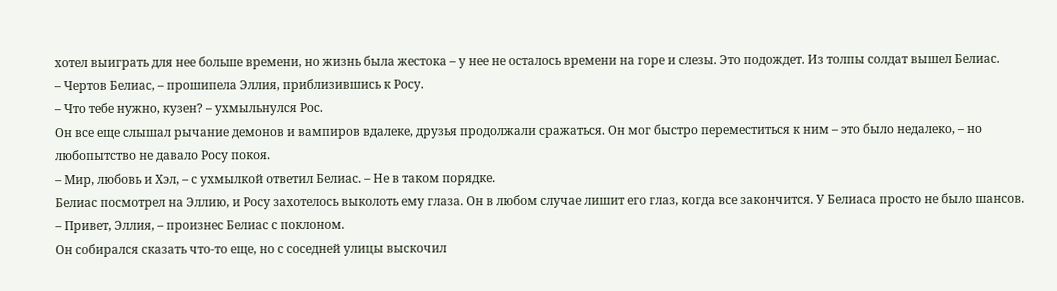хотел выиграть для нее больше времени, но жизнь была жестока – у нее не осталось времени на горе и слезы. Это подождет. Из толпы солдат вышел Белиас.
– Чертов Белиас, – прошипела Эллия, приблизившись к Росу.
– Что тебе нужно, кузен? – ухмыльнулся Рос.
Он все еще слышал рычание демонов и вампиров вдалеке, друзья продолжали сражаться. Он мог быстро переместиться к ним – это было недалеко, – но любопытство не давало Росу покоя.
– Мир, любовь и Хэл, – с ухмылкой ответил Белиас. – Не в таком порядке.
Белиас посмотрел на Эллию, и Росу захотелось выколоть ему глаза. Он в любом случае лишит его глаз, когда все закончится. У Белиаса просто не было шансов.
– Привет, Эллия, – произнес Белиас с поклоном.
Он собирался сказать что-то еще, но с соседней улицы выскочил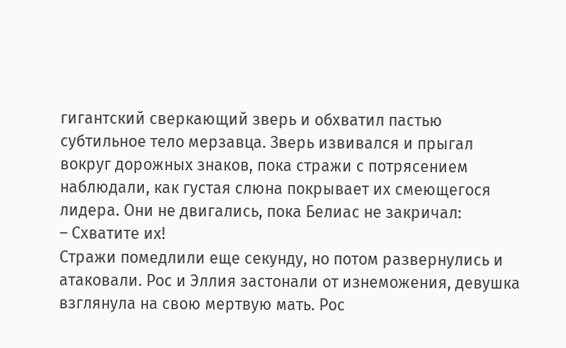гигантский сверкающий зверь и обхватил пастью субтильное тело мерзавца. Зверь извивался и прыгал вокруг дорожных знаков, пока стражи с потрясением наблюдали, как густая слюна покрывает их смеющегося лидера. Они не двигались, пока Белиас не закричал:
– Схватите их!
Стражи помедлили еще секунду, но потом развернулись и атаковали. Рос и Эллия застонали от изнеможения, девушка взглянула на свою мертвую мать. Рос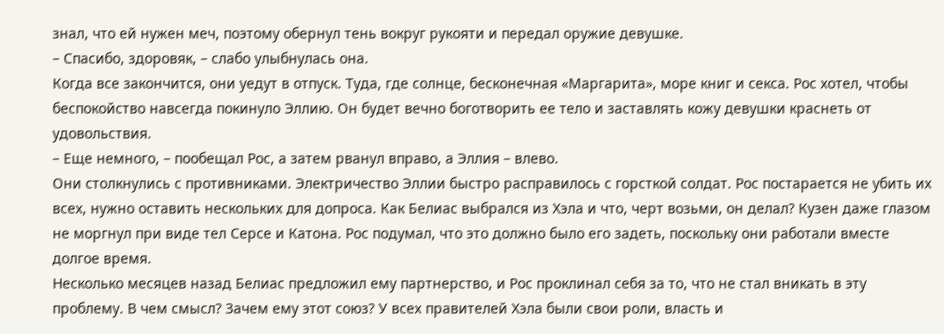знал, что ей нужен меч, поэтому обернул тень вокруг рукояти и передал оружие девушке.
– Спасибо, здоровяк, – слабо улыбнулась она.
Когда все закончится, они уедут в отпуск. Туда, где солнце, бесконечная «Маргарита», море книг и секса. Рос хотел, чтобы беспокойство навсегда покинуло Эллию. Он будет вечно боготворить ее тело и заставлять кожу девушки краснеть от удовольствия.
– Еще немного, – пообещал Рос, а затем рванул вправо, а Эллия – влево.
Они столкнулись с противниками. Электричество Эллии быстро расправилось с горсткой солдат. Рос постарается не убить их всех, нужно оставить нескольких для допроса. Как Белиас выбрался из Хэла и что, черт возьми, он делал? Кузен даже глазом не моргнул при виде тел Серсе и Катона. Рос подумал, что это должно было его задеть, поскольку они работали вместе долгое время.
Несколько месяцев назад Белиас предложил ему партнерство, и Рос проклинал себя за то, что не стал вникать в эту проблему. В чем смысл? Зачем ему этот союз? У всех правителей Хэла были свои роли, власть и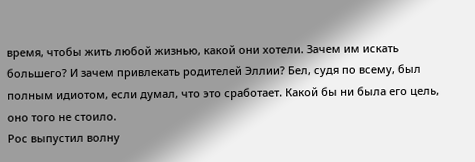время, чтобы жить любой жизнью, какой они хотели. Зачем им искать большего? И зачем привлекать родителей Эллии? Бел, судя по всему, был полным идиотом, если думал, что это сработает. Какой бы ни была его цель, оно того не стоило.
Рос выпустил волну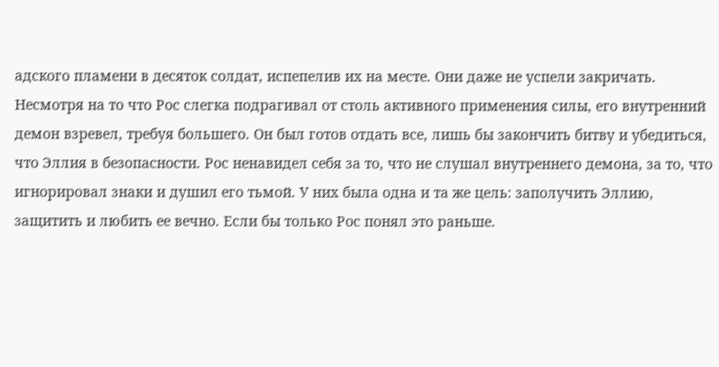адского пламени в десяток солдат, испепелив их на месте. Они даже не успели закричать. Несмотря на то что Рос слегка подрагивал от столь активного применения силы, его внутренний демон взревел, требуя большего. Он был готов отдать все, лишь бы закончить битву и убедиться, что Эллия в безопасности. Рос ненавидел себя за то, что не слушал внутреннего демона, за то, что игнорировал знаки и душил его тьмой. У них была одна и та же цель: заполучить Эллию, защитить и любить ее вечно. Если бы только Рос понял это раньше.